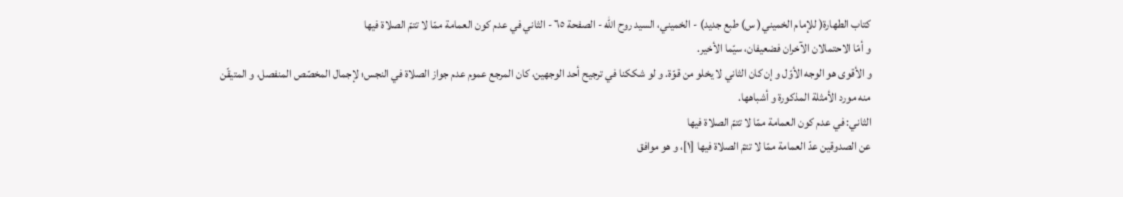كتاب الطهارة( للإمام الخميني( س) طبع جديد) - الخميني، السيد روح الله - الصفحة ٦٥ - الثاني في عدم كون العمامة ممّا لا تتمّ الصلاة فيها
و أمّا الاحتمالان الآخران فضعيفان، سيّما الأخير.
و الأقوى هو الوجه الأوّل و إن كان الثاني لا يخلو من قوّة. و لو شككنا في ترجيح أحد الوجهين، كان المرجع عموم عدم جواز الصلاة في النجس؛ لإجمال المخصّص المنفصل، و المتيقّن منه مورد الأمثلة المذكورة و أشباهها.
الثاني: في عدم كون العمامة ممّا لا تتمّ الصلاة فيها
عن الصدوقين عدّ العمامة ممّا لا تتمّ الصلاة فيها [١]، و هو موافق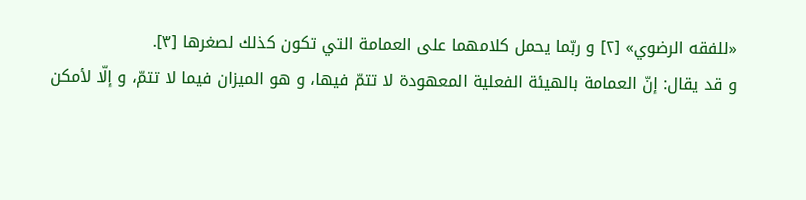«للفقه الرضوي» [٢] و ربّما يحمل كلامهما على العمامة التي تكون كذلك لصغرها [٣].
و قد يقال: إنّ العمامة بالهيئة الفعلية المعهودة لا تتمّ فيها، و هو الميزان فيما لا تتمّ، و إلّا لأمكن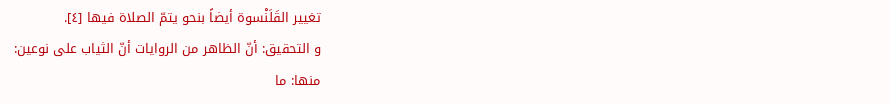تغيير القَلَنْسوة أيضاً بنحو يتمّ الصلاة فيها [٤].
و التحقيق: أنّ الظاهر من الروايات أنّ الثياب على نوعين:
منها: ما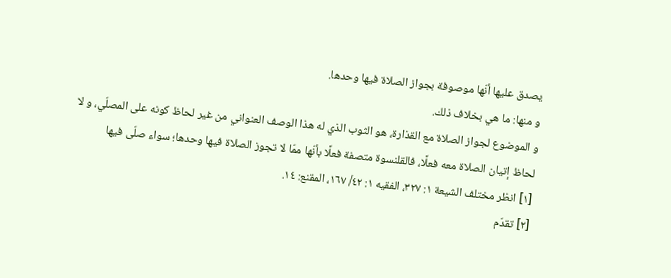يصدق عليها أنّها موصوفة بجواز الصلاة فيها وحدها.
و منها: ما هي بخلاف ذلك.
و الموضوع لجواز الصلاة مع القذارة، هو الثوب الذي له هذا الوصف العنواني من غير لحاظ كونه على المصلّي، و لا لحاظ إتيان الصلاة معه فعلًا، فالقلنسوة متصفة فعلًا بأنّها ممّا لا تجوز الصلاة فيها وحدها؛ سواء صلّى فيها
[١] انظر مختلف الشيعة ١: ٣٢٧، الفقيه ١: ٤٢/ ١٦٧، المقنع: ١٤.
[٢] تقدّم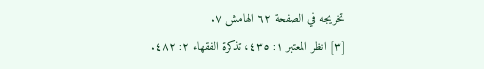تخريجه في الصفحة ٦٢ الهامش ٧.
[٣] انظر المعتبر ١: ٤٣٥، تذكرة الفقهاء ٢: ٤٨٢.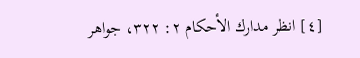[٤] انظر مدارك الأحكام ٢: ٣٢٢، جواهر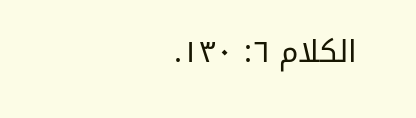الكلام ٦: ١٣٠.